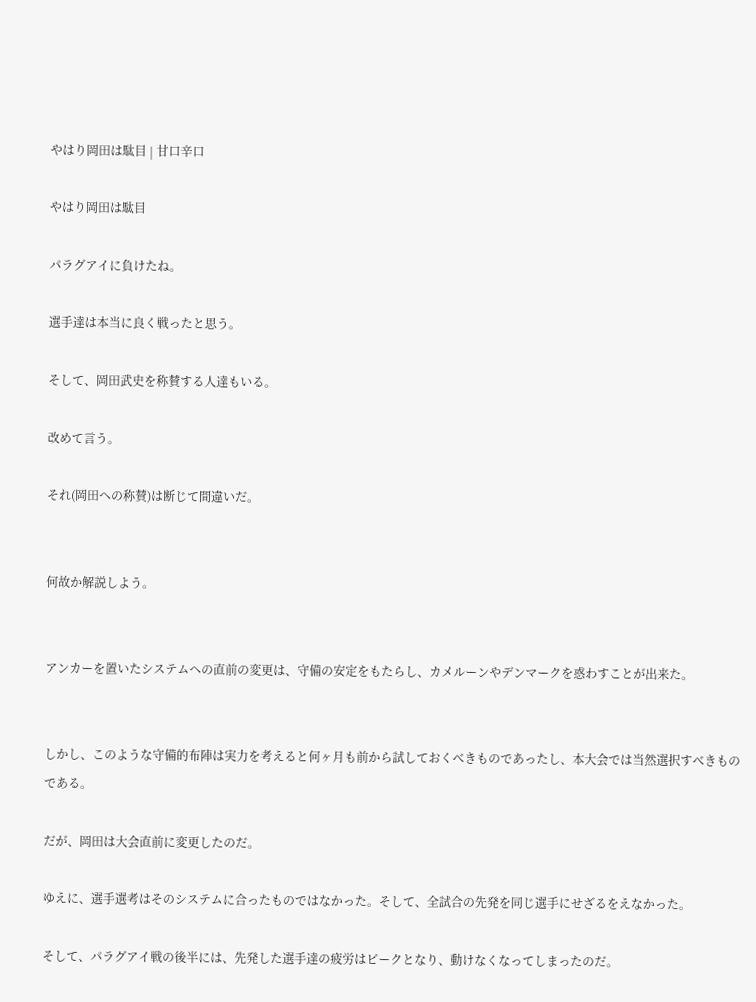やはり岡田は駄目 | 甘口辛口

やはり岡田は駄目

パラグアイに負けたね。

選手達は本当に良く戦ったと思う。

そして、岡田武史を称賛する人達もいる。

改めて言う。

それ(岡田への称賛)は断じて間違いだ。


何故か解説しよう。


アンカーを置いたシステムへの直前の変更は、守備の安定をもたらし、カメルーンやデンマークを惑わすことが出来た。


しかし、このような守備的布陣は実力を考えると何ヶ月も前から試しておくべきものであったし、本大会では当然選択すべきものである。

だが、岡田は大会直前に変更したのだ。

ゆえに、選手選考はそのシステムに合ったものではなかった。そして、全試合の先発を同じ選手にせざるをえなかった。

そして、パラグアイ戦の後半には、先発した選手達の疲労はピークとなり、動けなくなってしまったのだ。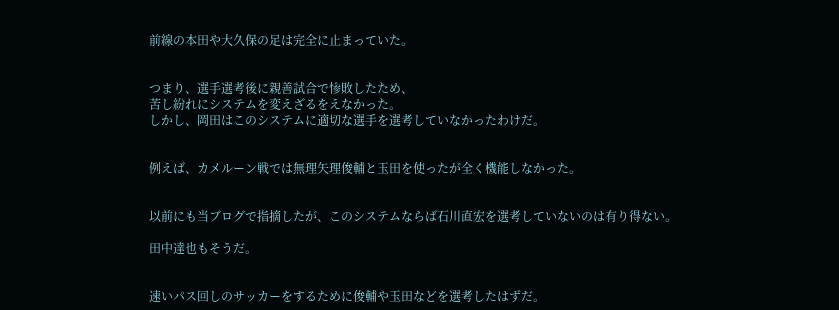前線の本田や大久保の足は完全に止まっていた。


つまり、選手選考後に親善試合で惨敗したため、
苦し紛れにシステムを変えざるをえなかった。
しかし、岡田はこのシステムに適切な選手を選考していなかったわけだ。


例えば、カメルーン戦では無理矢理俊輔と玉田を使ったが全く機能しなかった。


以前にも当ブログで指摘したが、このシステムならば石川直宏を選考していないのは有り得ない。

田中達也もそうだ。


速いパス回しのサッカーをするために俊輔や玉田などを選考したはずだ。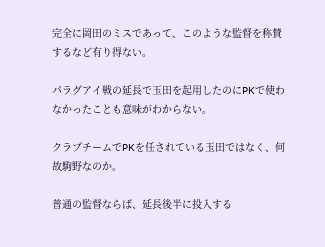完全に岡田のミスであって、このような監督を称賛するなど有り得ない。

パラグアイ戦の延長で玉田を起用したのにPKで使わなかったことも意味がわからない。

クラブチームでPKを任されている玉田ではなく、何故駒野なのか。

普通の監督ならば、延長後半に投入する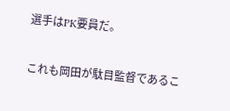選手はPK要員だ。

これも岡田が駄目監督であるこ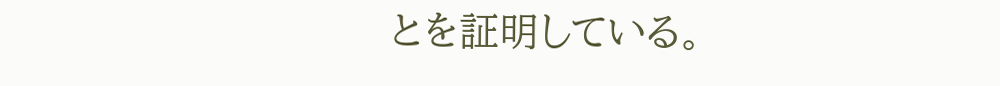とを証明している。